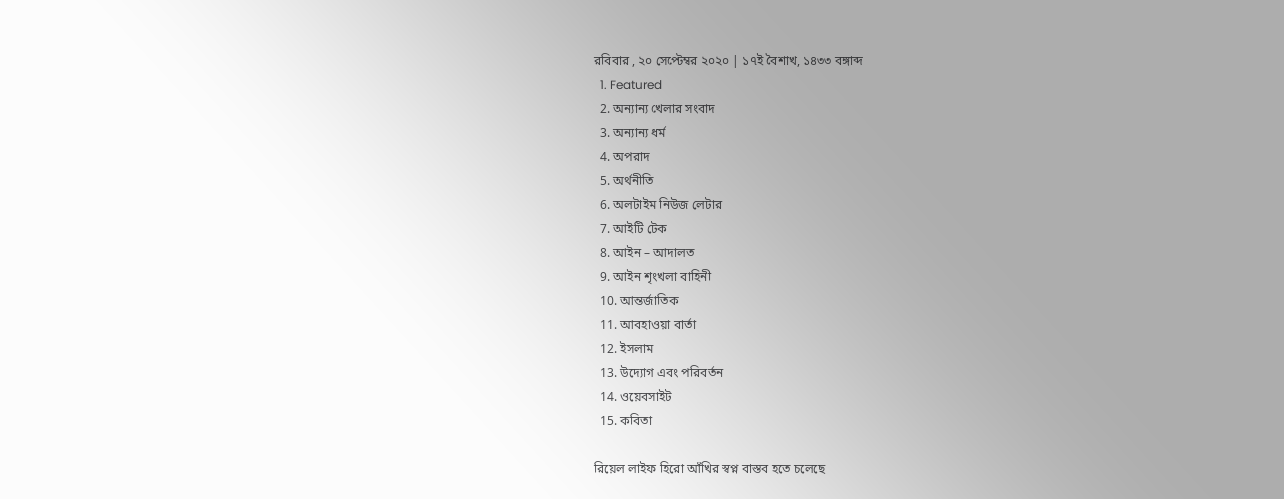রবিবার , ২০ সেপ্টেম্বর ২০২০ | ১৭ই বৈশাখ, ১৪৩৩ বঙ্গাব্দ
  1. Featured
  2. অন্যান্য খেলার সংবাদ
  3. অন্যান্য ধর্ম
  4. অপরাদ
  5. অর্থনীতি
  6. অলটাইম নিউজ লেটার
  7. আইটি টেক
  8. আইন – আদালত
  9. আইন শৃংখলা বাহিনী
  10. আন্তর্জাতিক
  11. আবহাওয়া বার্তা
  12. ইসলাম
  13. উদ্যোগ এবং পরিবর্তন
  14. ওয়েবসাইট
  15. কবিতা

রিয়েল লাইফ হিরো আঁখির স্বপ্ন বাস্তব হতে চলেছে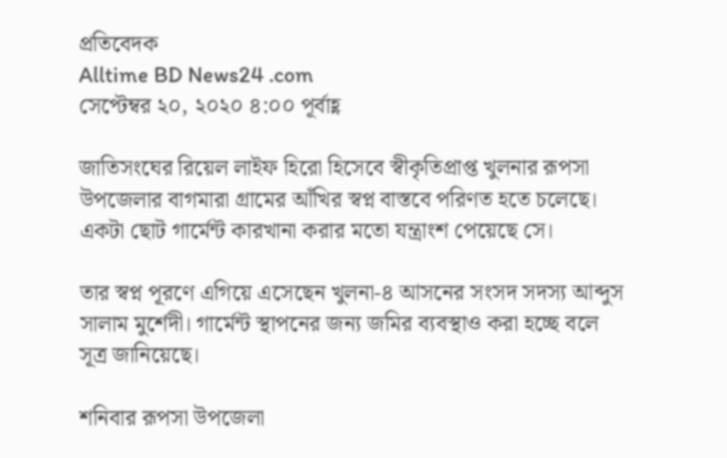প্রতিবেদক
Alltime BD News24 .com
সেপ্টেম্বর ২০, ২০২০ ৪:০০ পূর্বাহ্ণ

জাতিসংঘের রিয়েল লাইফ হিরো হিসেবে স্বীকৃতিপ্রাপ্ত খুলনার রূপসা উপজেলার বাগমারা গ্রামের আঁখির স্বপ্ন বাস্তবে পরিণত হতে চলেছে। একটা ছোট গার্মেন্ট কারখানা করার মতো যন্ত্রাংশ পেয়েছে সে।

তার স্বপ্ন পূরণে এগিয়ে এসেছেন খুলনা-৪ আসনের সংসদ সদস্য আব্দুস সালাম মুর্শেদী। গার্মেন্ট স্থাপনের জন্য জমির ব্যবস্থাও করা হচ্ছে বলে সূত্র জানিয়েছে।

শনিবার রূপসা উপজেলা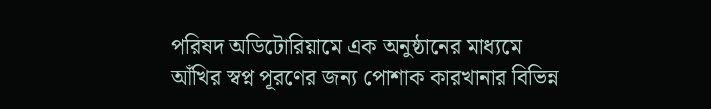পরিষদ অডিটোরিয়ামে এক অনুষ্ঠানের মাধ্যমে আঁখির স্বপ্ন পূরণের জন্য পোশাক কারখানার বিভিন্ন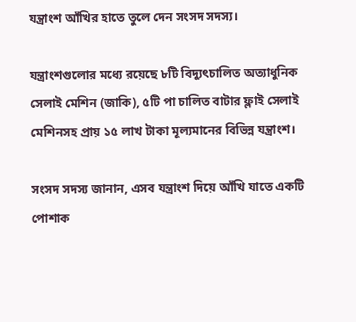যন্ত্রাংশ আঁখির হাতে তুলে দেন সংসদ সদস্য।

যন্ত্রাংশগুলোর মধ্যে রয়েছে ৮টি বিদ্যুৎচালিত অত্যাধুনিক সেলাই মেশিন (জাকি), ৫টি পা চালিত বাটার ফ্লাই সেলাই মেশিনসহ প্রায় ১৫ লাখ টাকা মূল্যমানের বিভিন্ন যন্ত্রাংশ।

সংসদ সদস্য জানান, এসব যন্ত্রাংশ দিয়ে আঁখি যাতে একটি পোশাক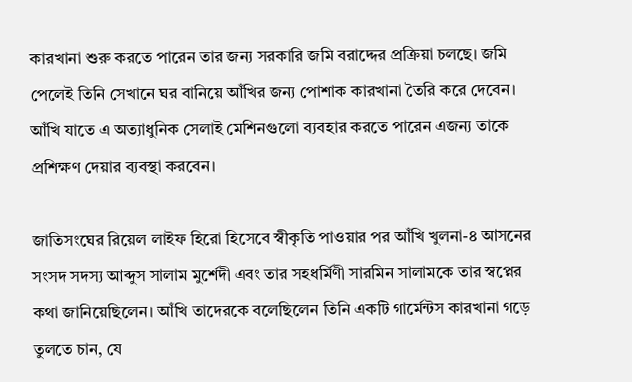কারখানা শুরু করতে পারেন তার জন্য সরকারি জমি বরাদ্দের প্রক্রিয়া চলছে। জমি পেলেই তিনি সেখানে ঘর বানিয়ে আঁখির জন্য পোশাক কারখানা তৈরি করে দেবেন। আঁখি যাতে এ অত্যাধুনিক সেলাই মেশিনগুলো ব্যবহার করতে পারেন এজন্য তাকে প্রশিক্ষণ দেয়ার ব্যবস্থা করবেন।

জাতিসংঘের রিয়েল লাইফ হিরো হিসেবে স্বীকৃতি পাওয়ার পর আঁখি খুলনা-৪ আসনের সংসদ সদস্য আব্দুস সালাম মুর্শেদী এবং তার সহধর্মিণী সারমিন সালামকে তার স্বপ্নের কথা জানিয়েছিলেন। আঁখি তাদেরকে বলেছিলেন তিনি একটি গার্মেন্টস কারখানা গড়ে তুলতে চান, যে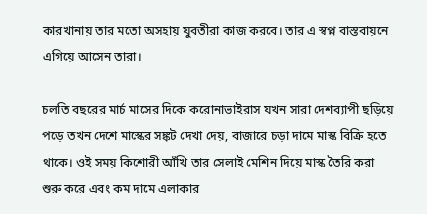কারখানায় তার মতো অসহায় যুবতীরা কাজ করবে। তার এ স্বপ্ন বাস্তবায়নে এগিয়ে আসেন তারা।

চলতি বছরের মার্চ মাসের দিকে করোনাভাইরাস যখন সারা দেশব্যাপী ছড়িয়ে পড়ে তখন দেশে মাস্কের সঙ্কট দেখা দেয়, বাজারে চড়া দামে মাস্ক বিক্রি হতে থাকে। ওই সময় কিশোরী আঁখি তার সেলাই মেশিন দিয়ে মাস্ক তৈরি করা শুরু করে এবং কম দামে এলাকার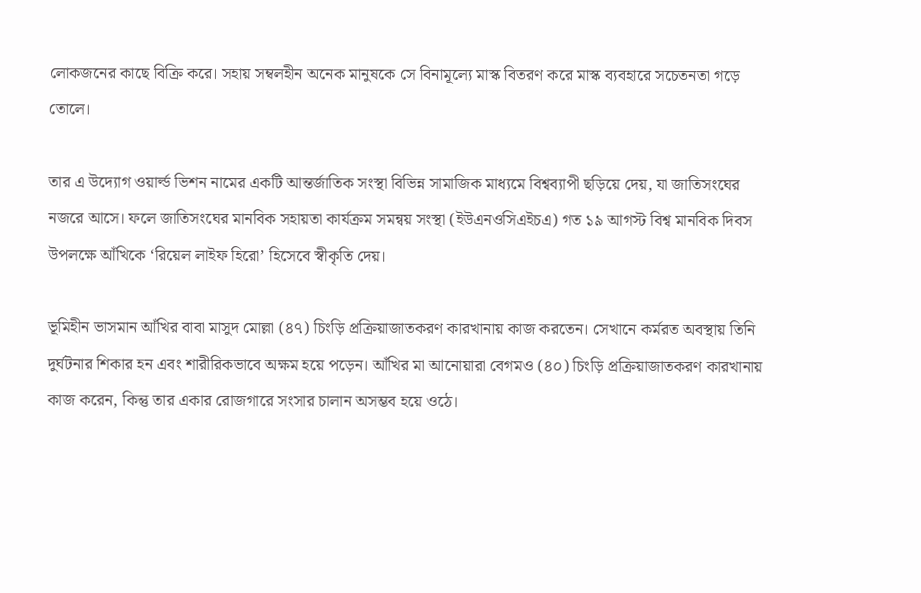লোকজনের কাছে বিক্রি করে। সহায় সম্বলহীন অনেক মানুষকে সে বিনামূল্যে মাস্ক বিতরণ করে মাস্ক ব্যবহারে সচেতনতা গড়ে তোলে।

তার এ উদ্যোগ ওয়ার্ল্ড ভিশন নামের একটি আন্তর্জাতিক সংস্থা বিভিন্ন সামাজিক মাধ্যমে বিশ্বব্যাপী ছড়িয়ে দেয়, যা জাতিসংঘের নজরে আসে। ফলে জাতিসংঘের মানবিক সহায়তা কার্যক্রম সমন্বয় সংস্থা (ইউএনওসিএইচএ) গত ১৯ আগস্ট বিশ্ব মানবিক দিবস উপলক্ষে আঁখিকে ‘রিয়েল লাইফ হিরো’ হিসেবে স্বীকৃতি দেয়।

ভূমিহীন ভাসমান আঁখির বাবা মাসুদ মোল্লা (৪৭) চিংড়ি প্রক্রিয়াজাতকরণ কারখানায় কাজ করতেন। সেখানে কর্মরত অবস্থায় তিনি দুর্ঘটনার শিকার হন এবং শারীরিকভাবে অক্ষম হয়ে পড়েন। আঁখির মা আনোয়ারা বেগমও (৪০) চিংড়ি প্রক্রিয়াজাতকরণ কারখানায় কাজ করেন, কিন্তু তার একার রোজগারে সংসার চালান অসম্ভব হয়ে ওঠে।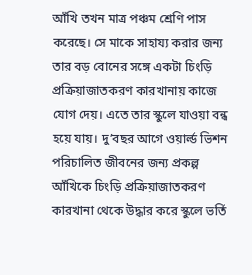আঁখি তখন মাত্র পঞ্চম শ্রেণি পাস করেছে। সে মাকে সাহায্য করার জন্য তার বড় বোনের সঙ্গে একটা চিংড়ি প্রক্রিয়াজাতকরণ কারখানায় কাজে যোগ দেয়। এতে তার স্কুলে যাওয়া বন্ধ হয়ে যায়। দু’বছর আগে ওয়ার্ল্ড ভিশন পরিচালিত জীবনের জন্য প্রকল্প আঁখিকে চিংড়ি প্রক্রিয়াজাতকরণ কারখানা থেকে উদ্ধার করে স্কুলে ভর্তি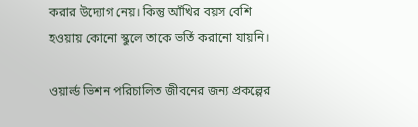করার উদ্যোগ নেয়। কিন্তু আঁখির বয়স বেশি হওয়ায় কোনো স্কুলে তাকে ভর্তি করানো যায়নি।

ওয়ার্ল্ড ভিশন পরিচালিত জীবনের জন্য প্রকল্পের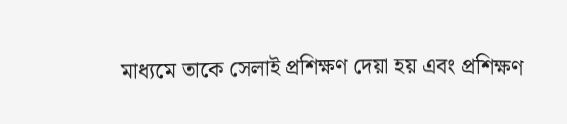মাধ্যমে তাকে সেলাই প্রশিক্ষণ দেয়া হয় এবং প্রশিক্ষণ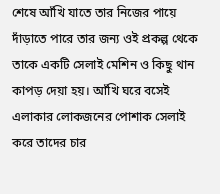শেষে আঁখি যাতে তার নিজের পায়ে দাঁড়াতে পারে তার জন্য ওই প্রকল্প থেকে তাকে একটি সেলাই মেশিন ও কিছু থান কাপড় দেয়া হয়। আঁখি ঘরে বসেই এলাকার লোকজনের পোশাক সেলাই করে তাদের চার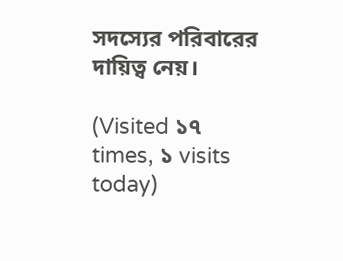সদস্যের পরিবারের দায়িত্ব নেয়।

(Visited ১৭ times, ১ visits today)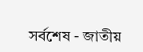সর্বশেষ - জাতীয়